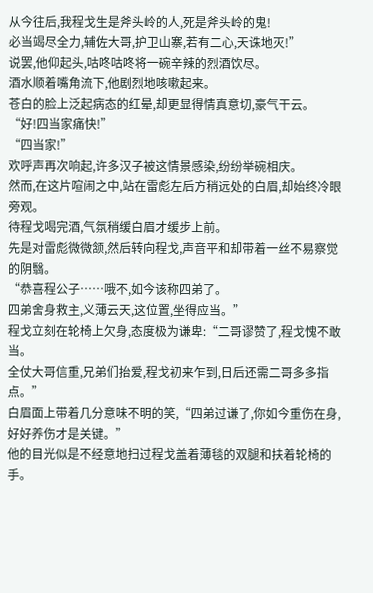从今往后,我程戈生是斧头岭的人,死是斧头岭的鬼!
必当竭尽全力,辅佐大哥,护卫山寨,若有二心,天诛地灭!”
说罢,他仰起头,咕咚咕咚将一碗辛辣的烈酒饮尽。
酒水顺着嘴角流下,他剧烈地咳嗽起来。
苍白的脸上泛起病态的红晕,却更显得情真意切,豪气干云。
“好!四当家痛快!”
“四当家!”
欢呼声再次响起,许多汉子被这情景感染,纷纷举碗相庆。
然而,在这片喧闹之中,站在雷彪左后方稍远处的白眉,却始终冷眼旁观。
待程戈喝完酒,气氛稍缓白眉才缓步上前。
先是对雷彪微微颔,然后转向程戈,声音平和却带着一丝不易察觉的阴翳。
“恭喜程公子……哦不,如今该称四弟了。
四弟舍身救主,义薄云天,这位置,坐得应当。”
程戈立刻在轮椅上欠身,态度极为谦卑:“二哥谬赞了,程戈愧不敢当。
全仗大哥信重,兄弟们抬爱,程戈初来乍到,日后还需二哥多多指点。”
白眉面上带着几分意味不明的笑,“四弟过谦了,你如今重伤在身,好好养伤才是关键。”
他的目光似是不经意地扫过程戈盖着薄毯的双腿和扶着轮椅的手。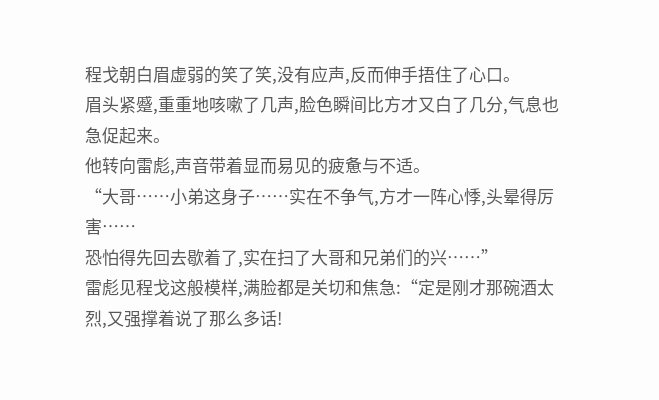程戈朝白眉虚弱的笑了笑,没有应声,反而伸手捂住了心口。
眉头紧蹙,重重地咳嗽了几声,脸色瞬间比方才又白了几分,气息也急促起来。
他转向雷彪,声音带着显而易见的疲惫与不适。
“大哥……小弟这身子……实在不争气,方才一阵心悸,头晕得厉害……
恐怕得先回去歇着了,实在扫了大哥和兄弟们的兴……”
雷彪见程戈这般模样,满脸都是关切和焦急:“定是刚才那碗酒太烈,又强撑着说了那么多话!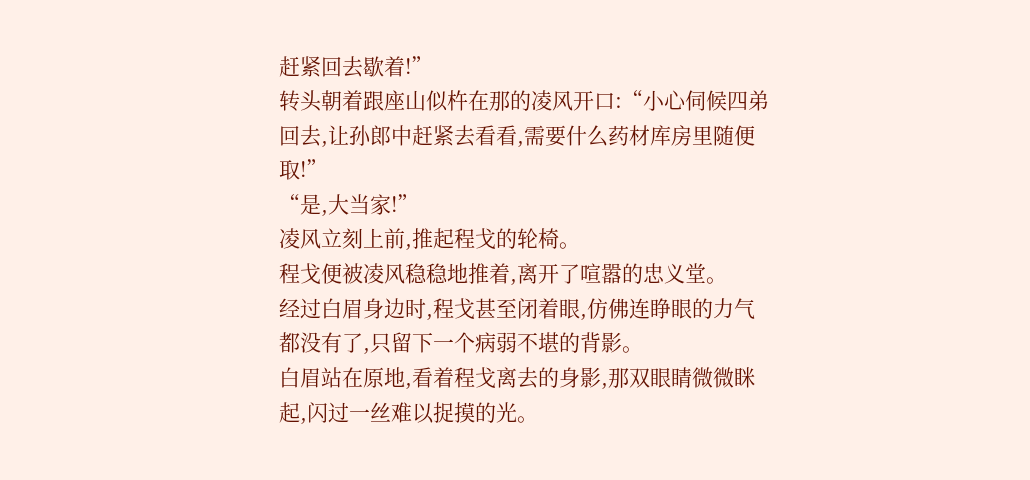赶紧回去歇着!”
转头朝着跟座山似杵在那的凌风开口:“小心伺候四弟回去,让孙郎中赶紧去看看,需要什么药材库房里随便取!”
“是,大当家!”
凌风立刻上前,推起程戈的轮椅。
程戈便被凌风稳稳地推着,离开了喧嚣的忠义堂。
经过白眉身边时,程戈甚至闭着眼,仿佛连睁眼的力气都没有了,只留下一个病弱不堪的背影。
白眉站在原地,看着程戈离去的身影,那双眼睛微微眯起,闪过一丝难以捉摸的光。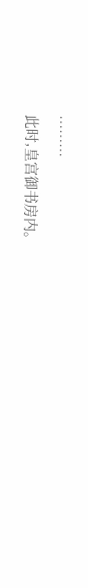………
此时,皇宫御书房内。